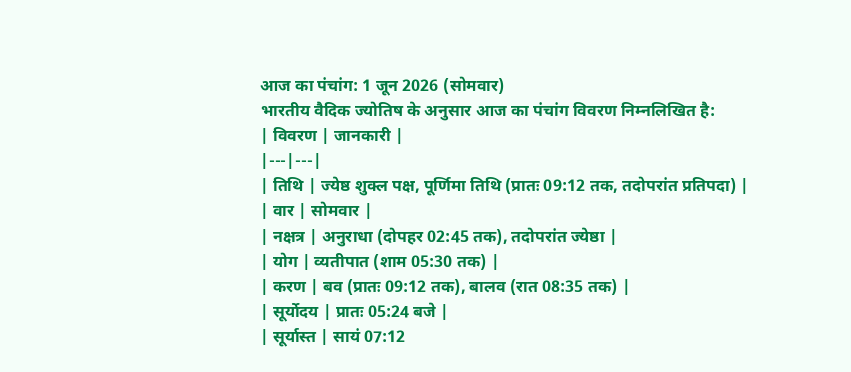आज का पंचांग: 1 जून 2026 (सोमवार)
भारतीय वैदिक ज्योतिष के अनुसार आज का पंचांग विवरण निम्नलिखित है:
| विवरण | जानकारी |
|---|---|
| तिथि | ज्येष्ठ शुक्ल पक्ष, पूर्णिमा तिथि (प्रातः 09:12 तक, तदोपरांत प्रतिपदा) |
| वार | सोमवार |
| नक्षत्र | अनुराधा (दोपहर 02:45 तक), तदोपरांत ज्येष्ठा |
| योग | व्यतीपात (शाम 05:30 तक) |
| करण | बव (प्रातः 09:12 तक), बालव (रात 08:35 तक) |
| सूर्योदय | प्रातः 05:24 बजे |
| सूर्यास्त | सायं 07:12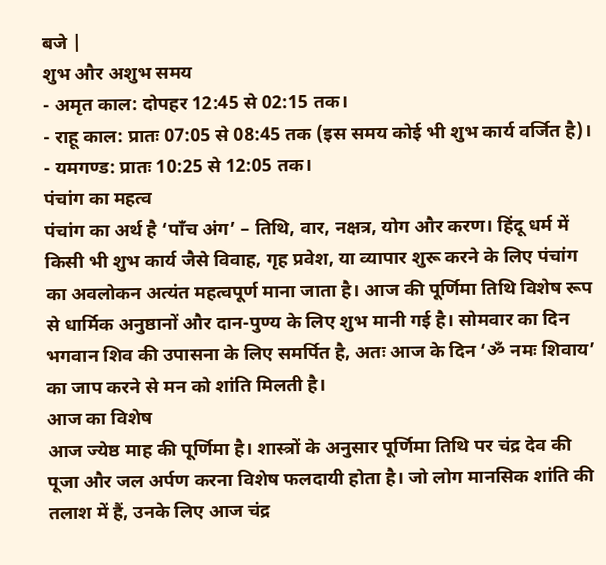बजे |
शुभ और अशुभ समय
- अमृत काल: दोपहर 12:45 से 02:15 तक।
- राहू काल: प्रातः 07:05 से 08:45 तक (इस समय कोई भी शुभ कार्य वर्जित है)।
- यमगण्ड: प्रातः 10:25 से 12:05 तक।
पंचांग का महत्व
पंचांग का अर्थ है ‘पाँच अंग’ – तिथि, वार, नक्षत्र, योग और करण। हिंदू धर्म में किसी भी शुभ कार्य जैसे विवाह, गृह प्रवेश, या व्यापार शुरू करने के लिए पंचांग का अवलोकन अत्यंत महत्वपूर्ण माना जाता है। आज की पूर्णिमा तिथि विशेष रूप से धार्मिक अनुष्ठानों और दान-पुण्य के लिए शुभ मानी गई है। सोमवार का दिन भगवान शिव की उपासना के लिए समर्पित है, अतः आज के दिन ‘ॐ नमः शिवाय’ का जाप करने से मन को शांति मिलती है।
आज का विशेष
आज ज्येष्ठ माह की पूर्णिमा है। शास्त्रों के अनुसार पूर्णिमा तिथि पर चंद्र देव की पूजा और जल अर्पण करना विशेष फलदायी होता है। जो लोग मानसिक शांति की तलाश में हैं, उनके लिए आज चंद्र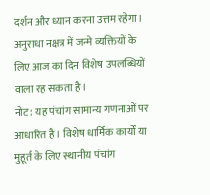दर्शन और ध्यान करना उत्तम रहेगा। अनुराधा नक्षत्र में जन्मे व्यक्तियों के लिए आज का दिन विशेष उपलब्धियों वाला रह सकता है।
नोट: यह पंचांग सामान्य गणनाओं पर आधारित है। विशेष धार्मिक कार्यों या मुहूर्त के लिए स्थानीय पंचांग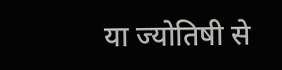या ज्योतिषी से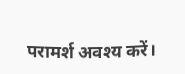परामर्श अवश्य करें।